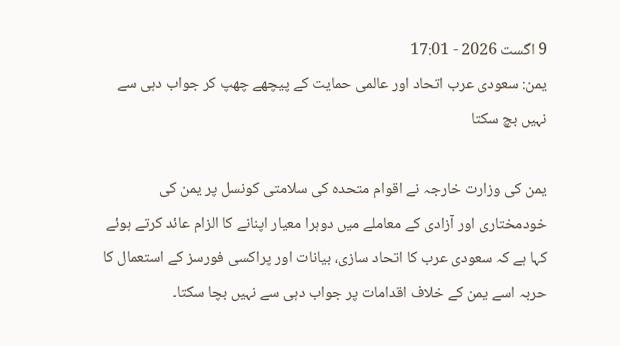9 اگست 2026 - 17:01
یمن: سعودی عرب اتحاد اور عالمی حمایت کے پیچھے چھپ کر جواب دہی سے نہیں بچ سکتا

یمن کی وزارت خارجہ نے اقوام متحدہ کی سلامتی کونسل پر یمن کی خودمختاری اور آزادی کے معاملے میں دوہرا معیار اپنانے کا الزام عائد کرتے ہوئے کہا ہے کہ سعودی عرب کا اتحاد سازی، بیانات اور پراکسی فورسز کے استعمال کا حربہ اسے یمن کے خلاف اقدامات پر جواب دہی سے نہیں بچا سکتا۔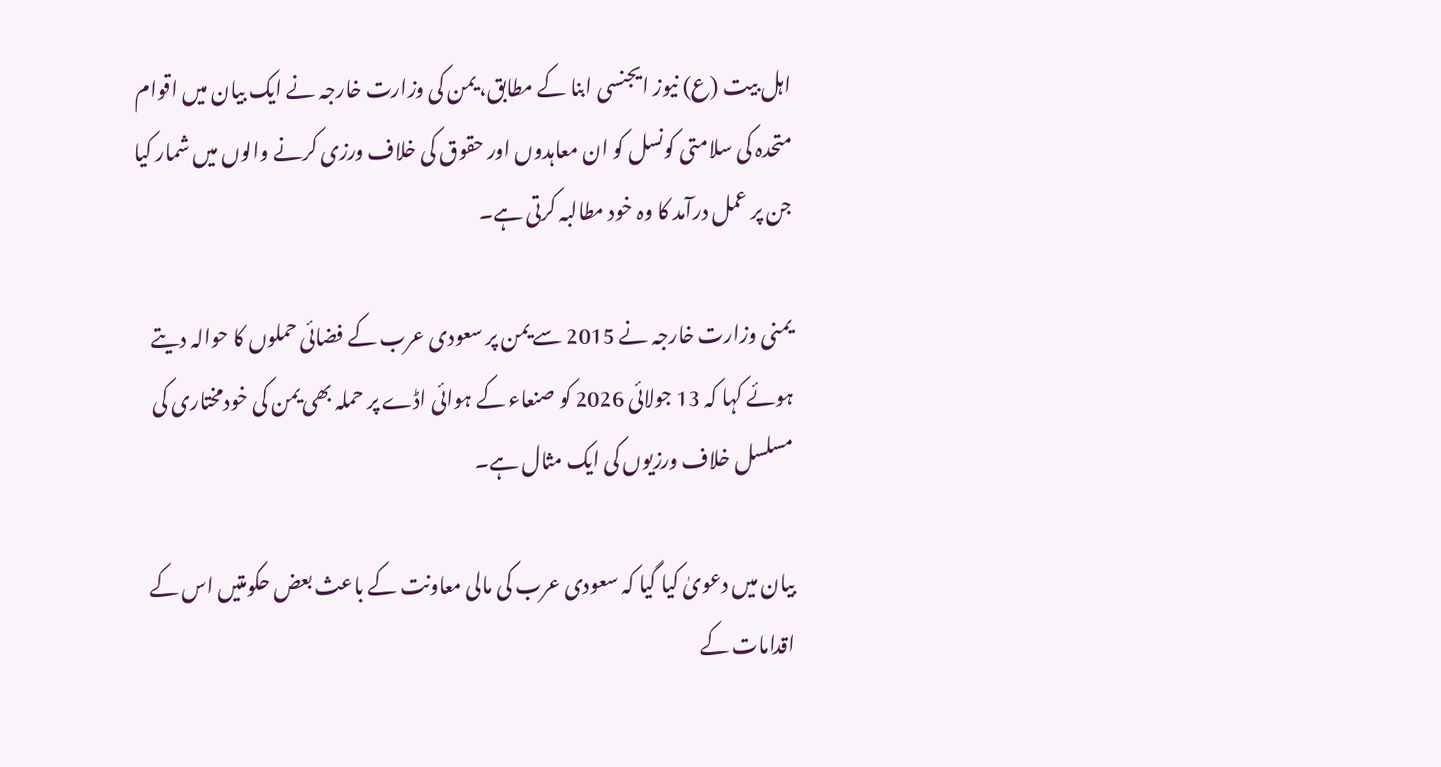اہل بیت (ع) نیوز ایجنسی ابنا کے مطابق، یمن کی وزارت خارجہ نے ایک بیان میں اقوام متحدہ کی سلامتی کونسل کو ان معاہدوں اور حقوق کی خلاف ورزی کرنے والوں میں شمار کیا جن پر عمل درآمد کا وہ خود مطالبہ کرتی ہے۔

یمنی وزارت خارجہ نے 2015 سے یمن پر سعودی عرب کے فضائی حملوں کا حوالہ دیتے ہوئے کہا کہ 13 جولائی 2026 کو صنعاء کے ہوائی اڈے پر حملہ بھی یمن کی خودمختاری کی مسلسل خلاف ورزیوں کی ایک مثال ہے۔

بیان میں دعویٰ کیا گیا کہ سعودی عرب کی مالی معاونت کے باعث بعض حکومتیں اس کے اقدامات کے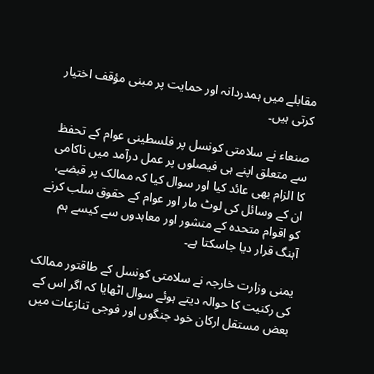مقابلے میں ہمدردانہ اور حمایت پر مبنی مؤقف اختیار کرتی ہیں۔

صنعاء نے سلامتی کونسل پر فلسطینی عوام کے تحفظ سے متعلق اپنے ہی فیصلوں پر عمل درآمد میں ناکامی کا الزام بھی عائد کیا اور سوال کیا کہ ممالک پر قبضے، ان کے وسائل کی لوٹ مار اور عوام کے حقوق سلب کرنے کو اقوام متحدہ کے منشور اور معاہدوں سے کیسے ہم آہنگ قرار دیا جاسکتا ہے۔

یمنی وزارت خارجہ نے سلامتی کونسل کے طاقتور ممالک کی رکنیت کا حوالہ دیتے ہوئے سوال اٹھایا کہ اگر اس کے بعض مستقل ارکان خود جنگوں اور فوجی تنازعات میں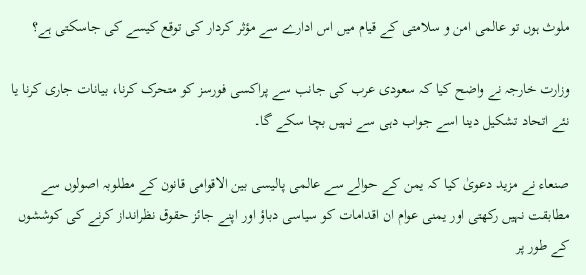ملوث ہوں تو عالمی امن و سلامتی کے قیام میں اس ادارے سے مؤثر کردار کی توقع کیسے کی جاسکتی ہے؟

وزارت خارجہ نے واضح کیا کہ سعودی عرب کی جانب سے پراکسی فورسز کو متحرک کرنا، بیانات جاری کرنا یا نئے اتحاد تشکیل دینا اسے جواب دہی سے نہیں بچا سکے گا۔

صنعاء نے مزید دعویٰ کیا کہ یمن کے حوالے سے عالمی پالیسی بین الاقوامی قانون کے مطلوبہ اصولوں سے مطابقت نہیں رکھتی اور یمنی عوام ان اقدامات کو سیاسی دباؤ اور اپنے جائز حقوق نظرانداز کرنے کی کوششوں کے طور پر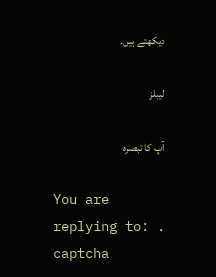دیکھتے ہیں۔

لیبلز

آپ کا تبصرہ

You are replying to: .
captcha